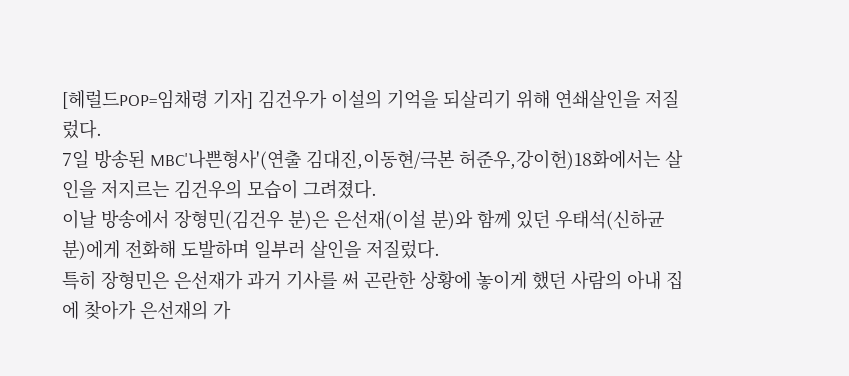[헤럴드POP=임채령 기자] 김건우가 이설의 기억을 되살리기 위해 연쇄살인을 저질렀다.
7일 방송된 MBC'나쁜형사'(연출 김대진,이동현/극본 허준우,강이헌)18화에서는 살인을 저지르는 김건우의 모습이 그려졌다.
이날 방송에서 장형민(김건우 분)은 은선재(이설 분)와 함께 있던 우태석(신하균 분)에게 전화해 도발하며 일부러 살인을 저질렀다.
특히 장형민은 은선재가 과거 기사를 써 곤란한 상황에 놓이게 했던 사람의 아내 집에 찾아가 은선재의 가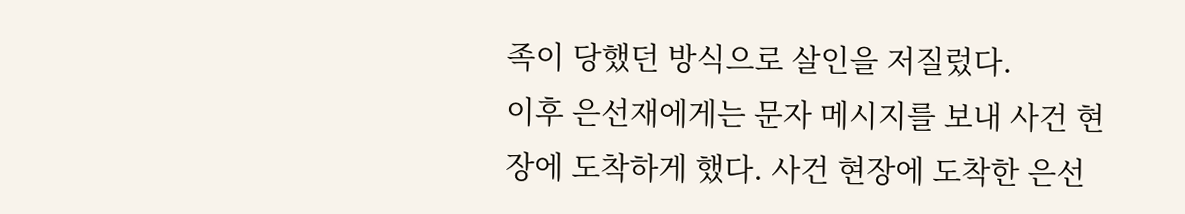족이 당했던 방식으로 살인을 저질렀다.
이후 은선재에게는 문자 메시지를 보내 사건 현장에 도착하게 했다. 사건 현장에 도착한 은선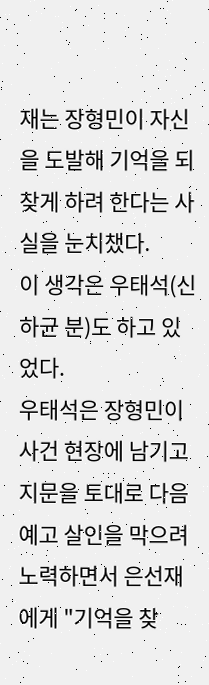재는 장형민이 자신을 도발해 기억을 되찾게 하려 한다는 사실을 눈치챘다.
이 생각은 우태석(신하균 분)도 하고 있었다.
우태석은 장형민이 사건 현장에 남기고 지문을 토대로 다음 예고 살인을 막으려 노력하면서 은선재에게 "기억을 찾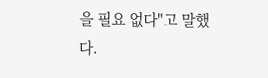을 필요 없다"고 말했다.